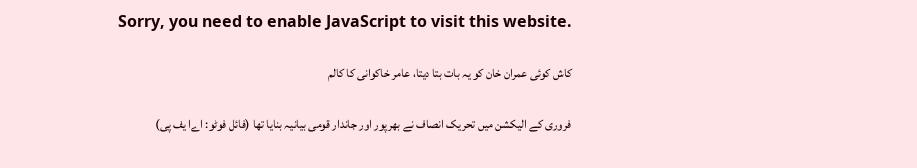Sorry, you need to enable JavaScript to visit this website.

کاش کوئی عمران خان کو یہ بات بتا دیتا، عامر خاکوانی کا کالم

فروری کے الیکشن میں تحریک انصاف نے بھرپور اور جاندار قومی بیانیہ بنایا تھا (فائل فوٹو: اےا یف پی)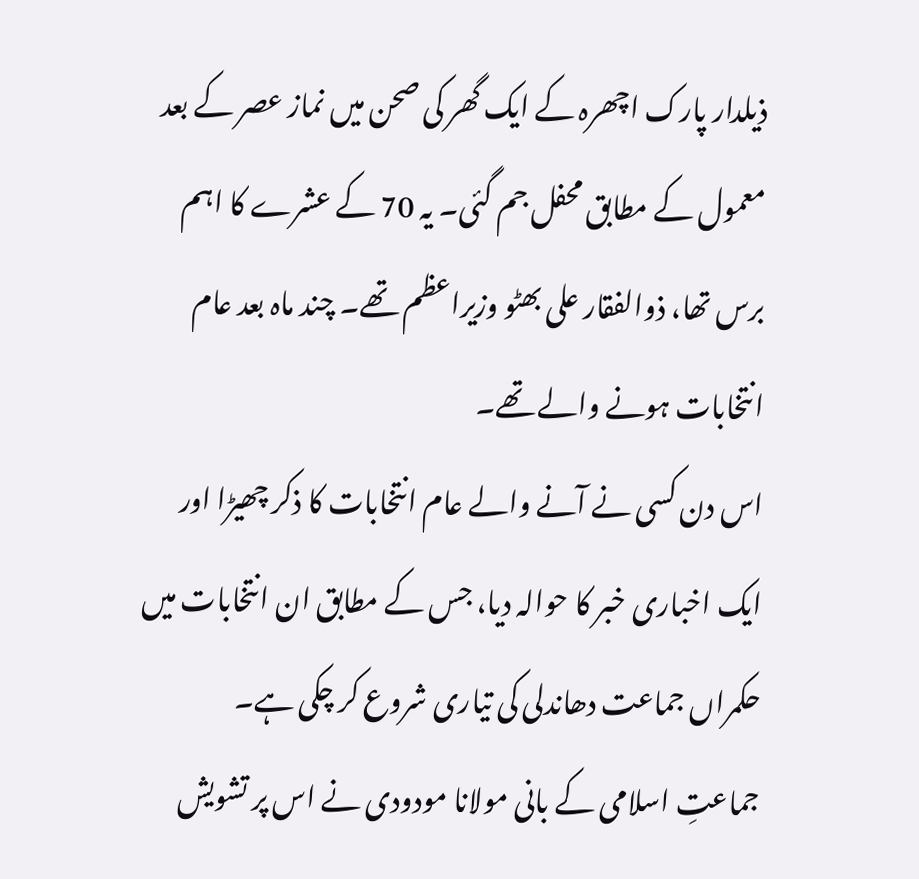ذیلدار پارک اچھرہ کے ایک گھر کی صحن میں نماز عصر کے بعد معمول کے مطابق محفل جم گئی۔ یہ 70 کے عشرے کا اہم برس تھا، ذوالفقار علی بھٹو وزیراعظم تھے۔ چند ماہ بعد عام انتخابات ہونے والے تھے۔
اس دن کسی نے آنے والے عام انتخابات کا ذکر چھیڑا اور ایک اخباری خبر کا حوالہ دیا، جس کے مطابق ان انتخابات میں حکمراں جماعت دھاندلی کی تیاری شروع کر چکی ہے۔
جماعتِ اسلامی کے بانی مولانا مودودی نے اس پر تشویش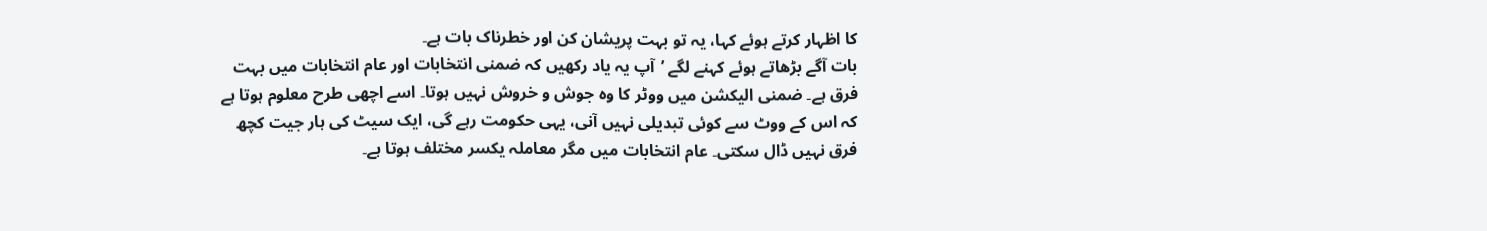کا اظہار کرتے ہوئے کہا، یہ تو بہت پریشان کن اور خطرناک بات ہے۔
بات آگے بڑھاتے ہوئے کہنے لگے ’آپ یہ یاد رکھیں کہ ضمنی انتخابات اور عام انتخابات میں بہت فرق ہے۔ ضمنی الیکشن میں ووٹر کا وہ جوش و خروش نہیں ہوتا۔ اسے اچھی طرح معلوم ہوتا ہے کہ اس کے ووٹ سے کوئی تبدیلی نہیں آنی، یہی حکومت رہے گی، ایک سیٹ کی ہار جیت کچھ فرق نہیں ڈال سکتی۔ عام انتخابات میں مگر معاملہ یکسر مختلف ہوتا ہے۔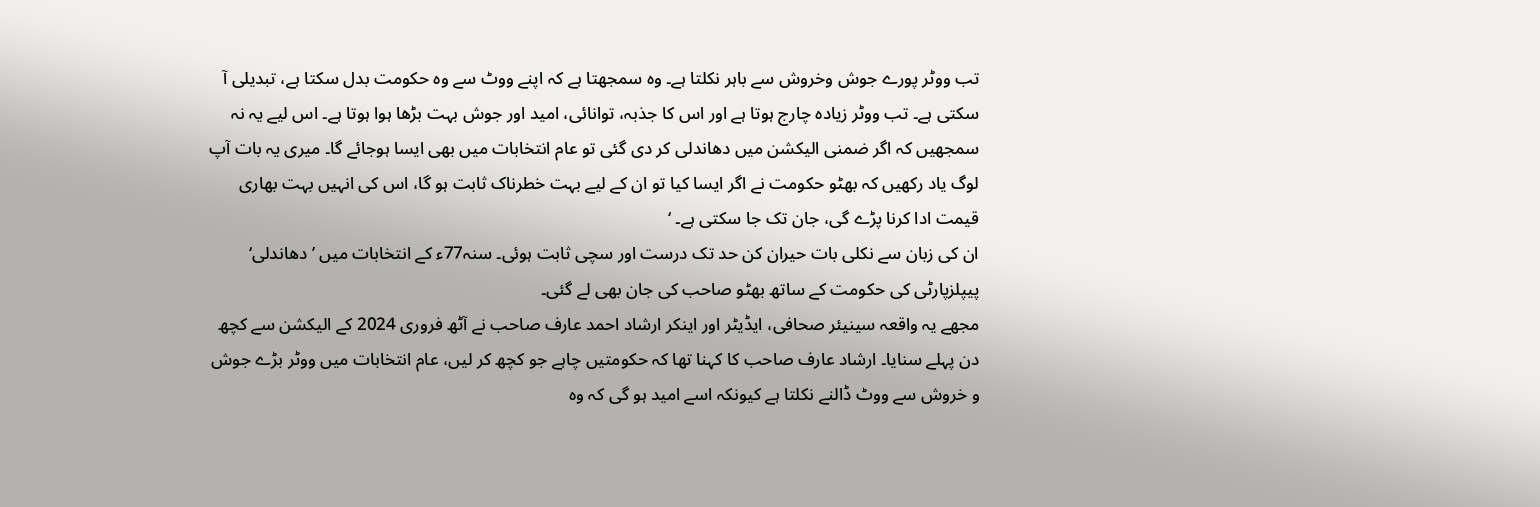تب ووٹر پورے جوش وخروش سے باہر نکلتا ہے۔ وہ سمجھتا ہے کہ اپنے ووٹ سے وہ حکومت بدل سکتا ہے، تبدیلی آ سکتی ہے۔ تب ووٹر زیادہ چارج ہوتا ہے اور اس کا جذبہ، توانائی، امید اور جوش بہت بڑھا ہوا ہوتا ہے۔ اس لیے یہ نہ سمجھیں کہ اگر ضمنی الیکشن میں دھاندلی کر دی گئی تو عام انتخابات میں بھی ایسا ہوجائے گا۔ میری یہ بات آپ لوگ یاد رکھیں کہ بھٹو حکومت نے اگر ایسا کیا تو ان کے لیے بہت خطرناک ثابت ہو گا، اس کی انہیں بہت بھاری قیمت ادا کرنا پڑے گی، جان تک جا سکتی ہے۔ ‘
ان کی زبان سے نکلی بات حیران کن حد تک درست اور سچی ثابت ہوئی۔ سنہ77ء کے انتخابات میں ’دھاندلی‘ پیپلزپارٹی کی حکومت کے ساتھ بھٹو صاحب کی جان بھی لے گئی۔
مجھے یہ واقعہ سینیئر صحافی، ایڈیٹر اور اینکر ارشاد احمد عارف صاحب نے آٹھ فروری 2024 کے الیکشن سے کچھ دن پہلے سنایا۔ ارشاد عارف صاحب کا کہنا تھا کہ حکومتیں چاہے جو کچھ کر لیں، عام انتخابات میں ووٹر بڑے جوش و خروش سے ووٹ ڈالنے نکلتا ہے کیونکہ اسے امید ہو گی کہ وہ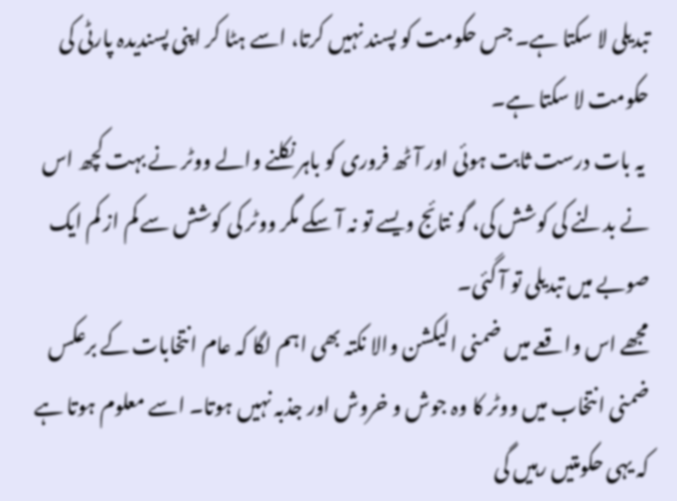تبدیلی لا سکتا ہے۔ جس حکومت کو پسند نہیں کرتا، اسے ہٹا کر اپنی پسندیدہ پارٹی کی حکومت لا سکتا ہے۔
 یہ بات درست ثابت ہوئی اور آٹھ فروری کو باہر نکلنے والے ووٹر نے بہت کچھ اس نے بدلنے کی کوشش کی، گو نتائج ویسے تو نہ آ سکے مگر ووٹر کی کوشش سے کم از کم ایک صوبے میں تبدیلی تو آ گئی۔
مجھے اس واقعے میں ضمنی الیکشن والا نکتہ بھی اہم لگا کہ عام انتخابات کے برعکس ضمنی انتخاب میں ووٹر کا وہ جوش و خروش اور جذبہ نہیں ہوتا۔ اسے معلوم ہوتا ہے کہ یہی حکومتیں رہیں گی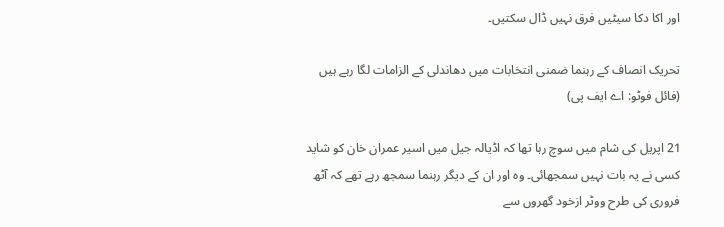اور اکا دکا سیٹیں فرق نہیں ڈال سکتیں۔

تحریک انصاف کے رہنما ضمنی انتخابات میں دھاندلی کے الزامات لگا رہے ہیں (فائل فوٹو: اے ایف پی)

21 اپریل کی شام میں سوچ رہا تھا کہ اڈیالہ جیل میں اسیر عمران خان کو شاید کسی نے یہ بات نہیں سمجھائی۔ وہ اور ان کے دیگر رہنما سمجھ رہے تھے کہ آٹھ فروری کی طرح ووٹر ازخود گھروں سے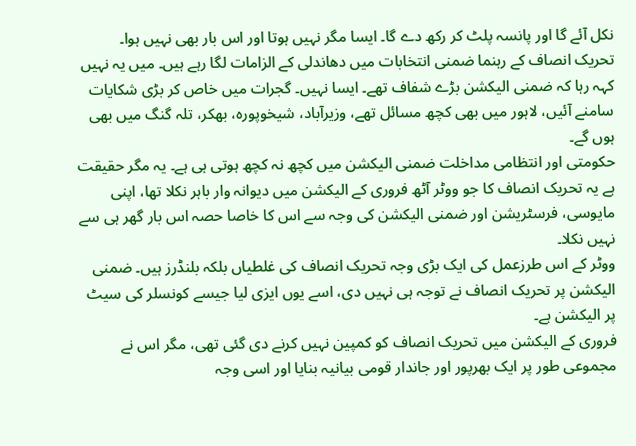نکل آئے گا اور پانسہ پلٹ کر رکھ دے گا۔ ایسا مگر نہیں ہوتا اور اس بار بھی نہیں ہوا۔
تحریک انصاف کے رہنما ضمنی انتخابات میں دھاندلی کے الزامات لگا رہے ہیں۔ میں یہ نہیں کہہ رہا کہ ضمنی الیکشن بڑے شفاف تھے۔ ایسا نہیں۔ گجرات میں خاص کر بڑی شکایات سامنے آئیں، لاہور میں بھی کچھ مسائل تھے، وزیرآباد، شیخوپورہ، بھکر، تلہ گنگ میں بھی ہوں گے۔
حکومتی اور انتظامی مداخلت ضمنی الیکشن میں کچھ نہ کچھ ہوتی ہی ہے۔ یہ مگر حقیقت ہے یہ تحریک انصاف کا جو ووٹر آٹھ فروری کے الیکشن میں دیوانہ وار باہر نکلا تھا، اپنی مایوسی، فرسٹریشن اور ضمنی الیکشن کی وجہ سے اس کا خاصا حصہ اس بار گھر ہی سے نہیں نکلا۔
ووٹر کے اس طرزعمل کی ایک بڑی وجہ تحریک انصاف کی غلطیاں بلکہ بلنڈرز ہیں۔ ضمنی الیکشن پر تحریک انصاف نے توجہ ہی نہیں دی، اسے یوں ایزی لیا جیسے کونسلر کی سیٹ پر الیکشن ہے۔
فروری کے الیکشن میں تحریک انصاف کو کمپین نہیں کرنے دی گئی تھی، مگر اس نے مجموعی طور پر ایک بھرپور اور جاندار قومی بیانیہ بنایا اور اسی وجہ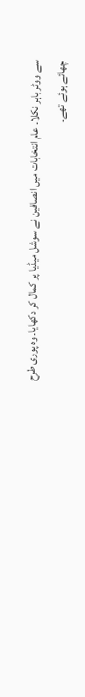سے ووٹر باہر نکلا۔ عام انتخابات میں انصافین نے سوشل میڈیا پر کمال کر دکھایا۔ وہ پوری طرح چھائے ہوئے تھے۔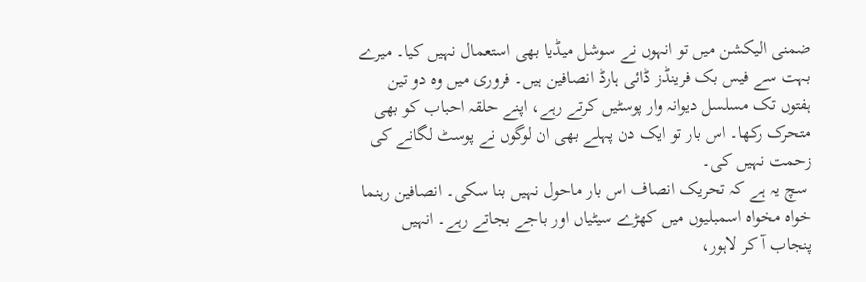ضمنی الیکشن میں تو انہوں نے سوشل میڈیا بھی استعمال نہیں کیا۔ میرے بہت سے فیس بک فرینڈز ڈائی ہارڈ انصافین ہیں۔ فروری میں وہ دو تین ہفتوں تک مسلسل دیوانہ وار پوسٹیں کرتے رہے، اپنے حلقہ احباب کو بھی متحرک رکھا۔ اس بار تو ایک دن پہلے بھی ان لوگوں نے پوسٹ لگانے کی زحمت نہیں کی۔
 سچ یہ ہے کہ تحریک انصاف اس بار ماحول نہیں بنا سکی۔ انصافین رہنما خواہ مخواہ اسمبلیوں میں کھڑے سیٹیاں اور باجے بجاتے رہے۔ انہیں پنجاب آ کر لاہور،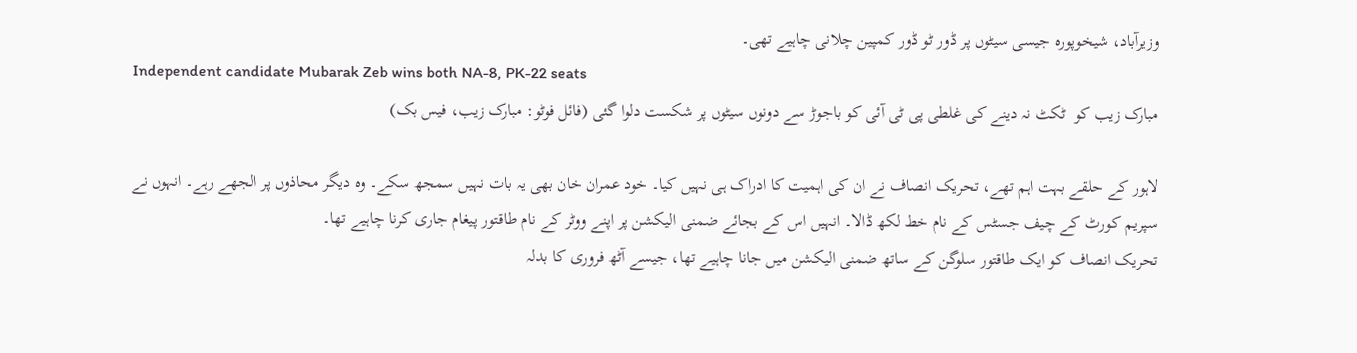وزیرآباد، شیخوپورہ جیسی سیٹوں پر ڈور ٹو ڈور کمپین چلانی چاہیے تھی۔
Independent candidate Mubarak Zeb wins both NA-8, PK-22 seats
مبارک زیب کو  ٹکٹ نہ دینے کی غلطی پی ٹی آئی کو باجوڑ سے دونوں سیٹوں پر شکست دلوا گئی (فائل فوٹو: مبارک زیب، فیس بک)

لاہور کے حلقے بہت اہم تھے، تحریک انصاف نے ان کی اہمیت کا ادراک ہی نہیں کیا۔ خود عمران خان بھی یہ بات نہیں سمجھ سکے۔ وہ دیگر محاذوں پر الجھے رہے۔ انہوں نے سپریم کورٹ کے چیف جسٹس کے نام خط لکھ ڈالا۔ انہیں اس کے بجائے ضمنی الیکشن پر اپنے ووٹر کے نام طاقتور پیغام جاری کرنا چاہیے تھا۔
تحریک انصاف کو ایک طاقتور سلوگن کے ساتھ ضمنی الیکشن میں جانا چاہیے تھا، جیسے آٹھ فروری کا بدلہ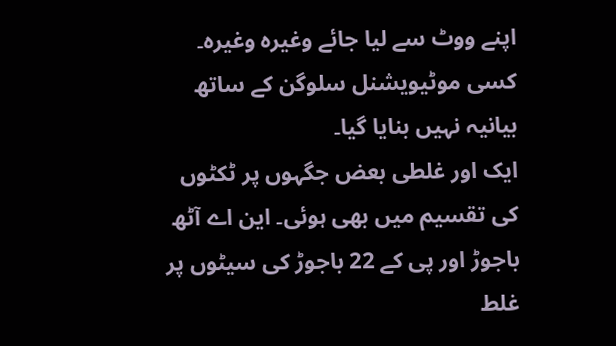اپنے ووٹ سے لیا جائے وغیرہ وغیرہ۔ کسی موٹیویشنل سلوگن کے ساتھ بیانیہ نہیں بنایا گیا۔
ایک اور غلطی بعض جگہوں پر ٹکٹوں کی تقسیم میں بھی ہوئی۔ این اے آٹھ  باجوڑ اور پی کے 22 باجوڑ کی سیٹوں پر غلط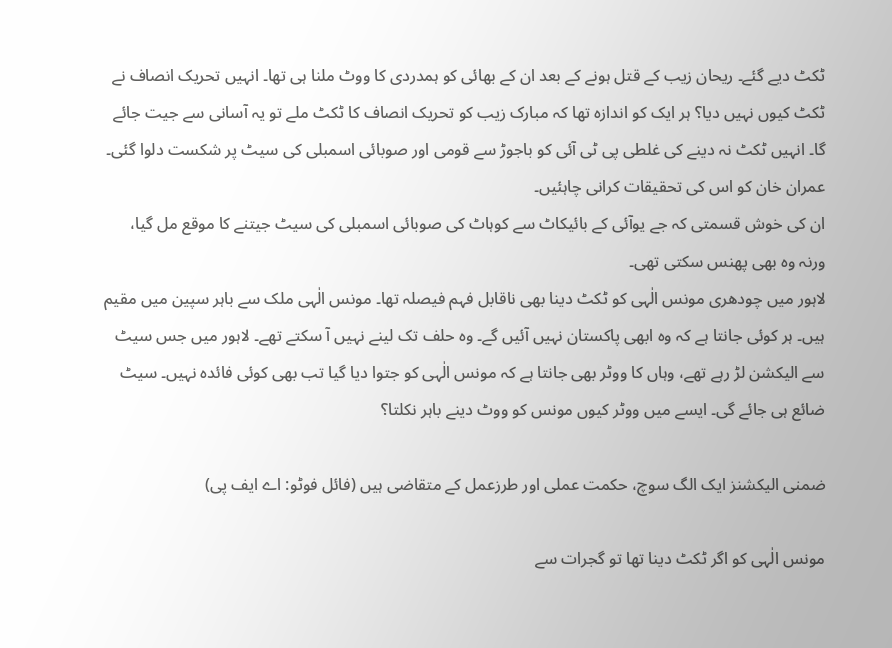ٹکٹ دیے گئے۔ ریحان زیب کے قتل ہونے کے بعد ان کے بھائی کو ہمدردی کا ووٹ ملنا ہی تھا۔ انہیں تحریک انصاف نے ٹکٹ کیوں نہیں دیا؟ ہر ایک کو اندازہ تھا کہ مبارک زیب کو تحریک انصاف کا ٹکٹ ملے تو یہ آسانی سے جیت جائے گا۔ انہیں ٹکٹ نہ دینے کی غلطی پی ٹی آئی کو باجوڑ سے قومی اور صوبائی اسمبلی کی سیٹ پر شکست دلوا گئی۔ عمران خان کو اس کی تحقیقات کرانی چاہئیں۔
ان کی خوش قسمتی کہ جے یوآئی کے بائیکاٹ سے کوہاٹ کی صوبائی اسمبلی کی سیٹ جیتنے کا موقع مل گیا، ورنہ وہ بھی پھنس سکتی تھی۔
لاہور میں چودھری مونس الٰہی کو ٹکٹ دینا بھی ناقابل فہم فیصلہ تھا۔ مونس الٰہی ملک سے باہر سپین میں مقیم ہیں۔ ہر کوئی جانتا ہے کہ وہ ابھی پاکستان نہیں آئیں گے۔ وہ حلف تک لینے نہیں آ سکتے تھے۔ لاہور میں جس سیٹ سے الیکشن لڑ رہے تھے، وہاں کا ووٹر بھی جانتا ہے کہ مونس الٰہی کو جتوا دیا گیا تب بھی کوئی فائدہ نہیں۔ سیٹ ضائع ہی جائے گی۔ ایسے میں ووٹر کیوں مونس کو ووٹ دینے باہر نکلتا؟

ضمنی الیکشنز ایک الگ سوچ، حکمت عملی اور طرزعمل کے متقاضی ہیں (فائل فوٹو: اے ایف پی)

مونس الٰہی کو اگر ٹکٹ دینا تھا تو گجرات سے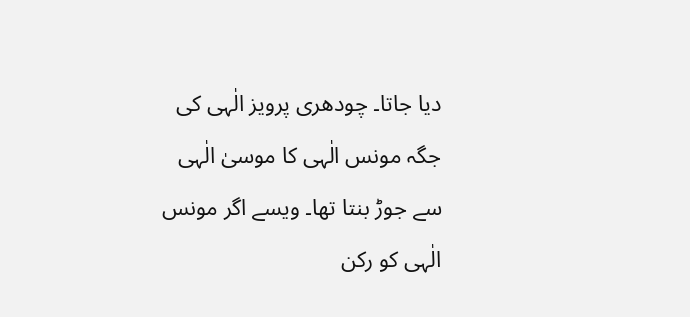دیا جاتا۔ چودھری پرویز الٰہی کی جگہ مونس الٰہی کا موسیٰ الٰہی سے جوڑ بنتا تھا۔ ویسے اگر مونس الٰہی کو رکن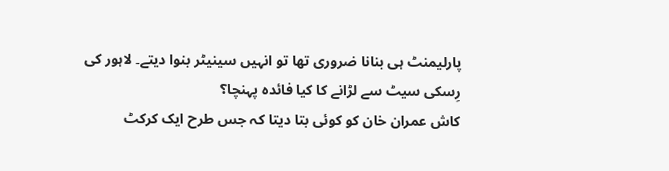پارلیمنٹ ہی بنانا ضروری تھا تو انہیں سینیٹر بنوا دیتے۔ لاہور کی رِسکی سیٹ سے لڑانے کا کیا فائدہ پہنچا؟
کاش عمران خان کو کوئی بتا دیتا کہ جس طرح ایک کرکٹ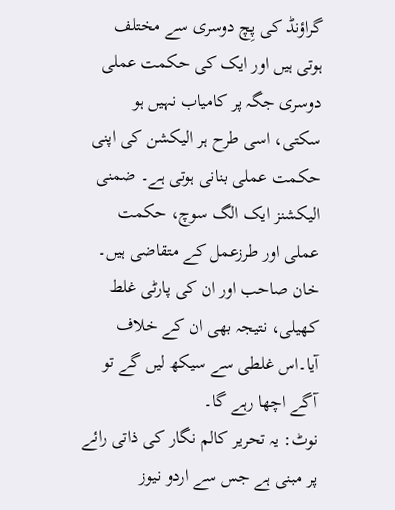گراؤنڈ کی پِچ دوسری سے مختلف ہوتی ہیں اور ایک کی حکمت عملی دوسری جگہ پر کامیاب نہیں ہو سکتی، اسی طرح ہر الیکشن کی اپنی حکمت عملی بنانی ہوتی ہے۔ ضمنی الیکشنز ایک الگ سوچ، حکمت عملی اور طرزعمل کے متقاضی ہیں۔ خان صاحب اور ان کی پارٹی غلط کھیلی، نتیجہ بھی ان کے خلاف آیا۔اس غلطی سے سیکھ لیں گے تو آگے اچھا رہے گا۔
نوٹ: یہ تحریر کالم نگار کی ذاتی رائے پر مبنی ہے جس سے اردو نیوز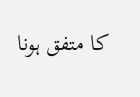کا متفق ہونا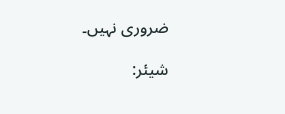ضروری نہیں۔

شیئر: